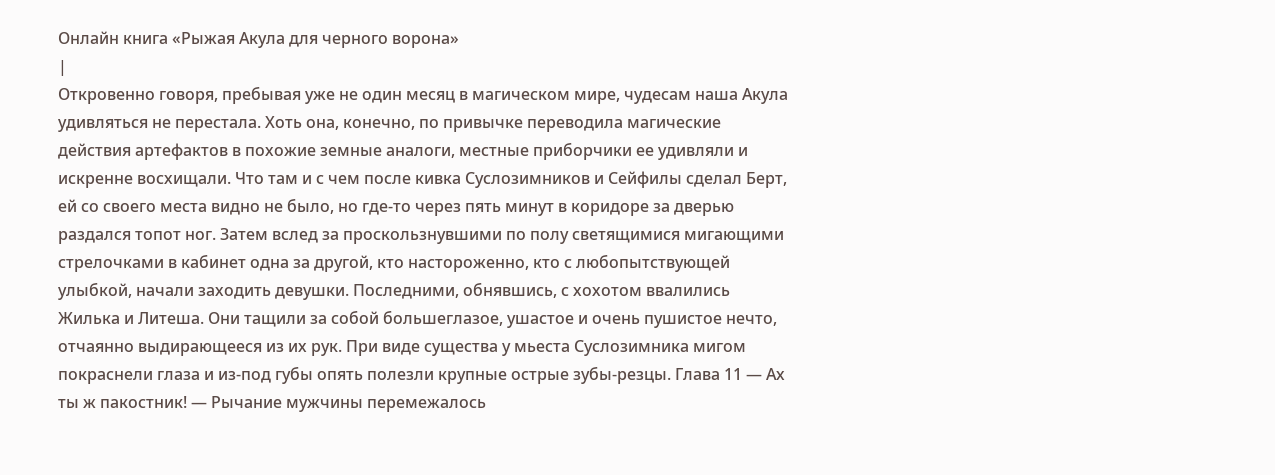Онлайн книга «Рыжая Акула для черного ворона»
|
Откровенно говоря, пребывая уже не один месяц в магическом мире, чудесам наша Акула удивляться не перестала. Хоть она, конечно, по привычке переводила магические действия артефактов в похожие земные аналоги, местные приборчики ее удивляли и искренне восхищали. Что там и с чем после кивка Суслозимников и Сейфилы сделал Берт, ей со своего места видно не было, но где-то через пять минут в коридоре за дверью раздался топот ног. Затем вслед за проскользнувшими по полу светящимися мигающими стрелочками в кабинет одна за другой, кто настороженно, кто с любопытствующей улыбкой, начали заходить девушки. Последними, обнявшись, с хохотом ввалились Жилька и Литеша. Они тащили за собой большеглазое, ушастое и очень пушистое нечто, отчаянно выдирающееся из их рук. При виде существа у мьеста Суслозимника мигом покраснели глаза и из-под губы опять полезли крупные острые зубы-резцы. Глава 11 — Ах ты ж пакостник! — Рычание мужчины перемежалось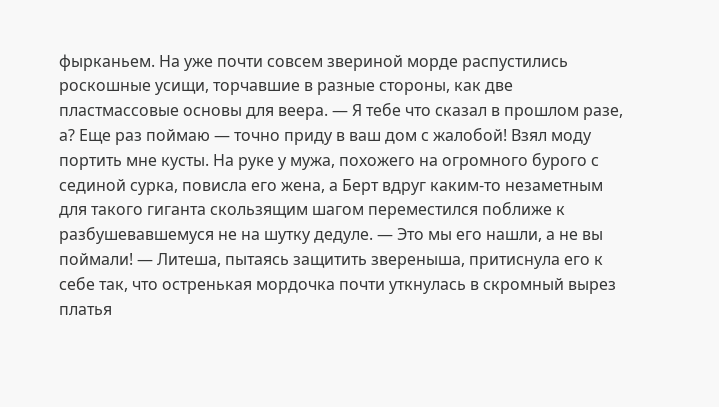фырканьем. На уже почти совсем звериной морде распустились роскошные усищи, торчавшие в разные стороны, как две пластмассовые основы для веера. — Я тебе что сказал в прошлом разе, а? Еще раз поймаю — точно приду в ваш дом с жалобой! Взял моду портить мне кусты. На руке у мужа, похожего на огромного бурого с сединой сурка, повисла его жена, а Берт вдруг каким-то незаметным для такого гиганта скользящим шагом переместился поближе к разбушевавшемуся не на шутку дедуле. — Это мы его нашли, а не вы поймали! — Литеша, пытаясь защитить звереныша, притиснула его к себе так, что остренькая мордочка почти уткнулась в скромный вырез платья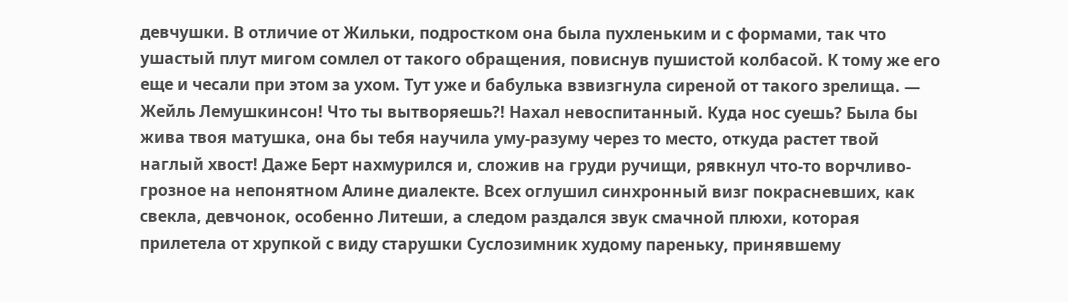девчушки. В отличие от Жильки, подростком она была пухленьким и с формами, так что ушастый плут мигом сомлел от такого обращения, повиснув пушистой колбасой. К тому же его еще и чесали при этом за ухом. Тут уже и бабулька взвизгнула сиреной от такого зрелища. — Жейль Лемушкинсон! Что ты вытворяешь?! Нахал невоспитанный. Куда нос суешь? Была бы жива твоя матушка, она бы тебя научила уму-разуму через то место, откуда растет твой наглый хвост! Даже Берт нахмурился и, сложив на груди ручищи, рявкнул что-то ворчливо-грозное на непонятном Алине диалекте. Всех оглушил синхронный визг покрасневших, как свекла, девчонок, особенно Литеши, а следом раздался звук смачной плюхи, которая прилетела от хрупкой с виду старушки Суслозимник худому пареньку, принявшему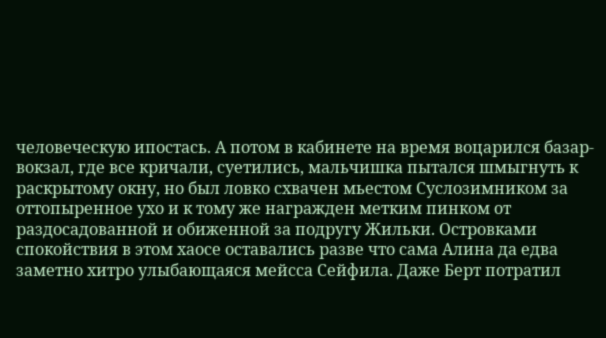человеческую ипостась. А потом в кабинете на время воцарился базар-вокзал, где все кричали, суетились, мальчишка пытался шмыгнуть к раскрытому окну, но был ловко схвачен мьестом Суслозимником за оттопыренное ухо и к тому же награжден метким пинком от раздосадованной и обиженной за подругу Жильки. Островками спокойствия в этом хаосе оставались разве что сама Алина да едва заметно хитро улыбающаяся мейсса Сейфила. Даже Берт потратил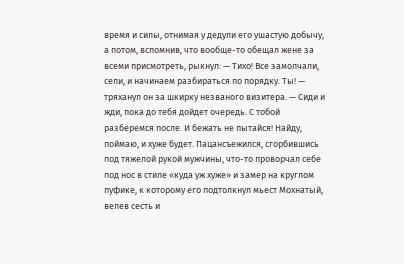время и силы, отнимая у дедули его ушастую добычу, а потом, вспомнив, что вообще-то обещал жене за всеми присмотреть, рыкнул: — Тихо! Все замолчали, сели, и начинаем разбираться по порядку. Ты! — тряханул он за шкирку незваного визитера. — Сиди и жди, пока до тебя дойдет очередь. С тобой разберемся после. И бежать не пытайся! Найду, поймаю, и хуже будет. Пацансъежился, сгорбившись под тяжелой рукой мужчины, что-то проворчал себе под нос в стиле «куда уж хуже» и замер на круглом пуфике, к которому его подтолкнул мьест Мохнатый, велев сесть и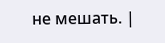не мешать. |